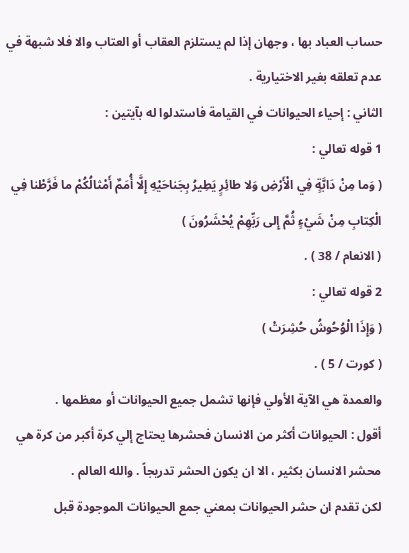حساب العباد بها ، وجهان إذا لم يستلزم العقاب أو العتاب والا فلا شبهة في عدم تعلقه بغير الاختيارية .
الثاني : إحياء الحيوانات في القيامة فاستدلوا له بآيتين :
1 قوله تعالي :
( وَما مِنْ دَابَّةٍ فِي الْأَرْضِ وَلا طائِرٍ يَطِيرُ بِجَناحَيْهِ إِلَّا أُمَمٌ أَمْثالُكُمْ ما فَرَّطْنا فِي الْكِتابِ مِنْ شَيْءٍ ثُمَّ إِلى رَبِّهِمْ يُحْشَرُونَ )
( الانعام / 38 ) .
2 قوله تعالي :
( وَإِذَا الْوُحُوشُ حُشِرَتْ )
( كورت / 5 ) .
والعمدة هي الآية الأولي فإنها تشمل جميع الحيوانات أو معظمها .
أقول : الحيوانات أكثر من الانسان فحشرها يحتاج إلي كرة أكبر من كرة هي محشر الانسان بكثير ، الا ان يكون الحشر تدريجاً . والله العالم .
لكن تقدم ان حشر الحيوانات بمعني جمع الحيوانات الموجودة قبل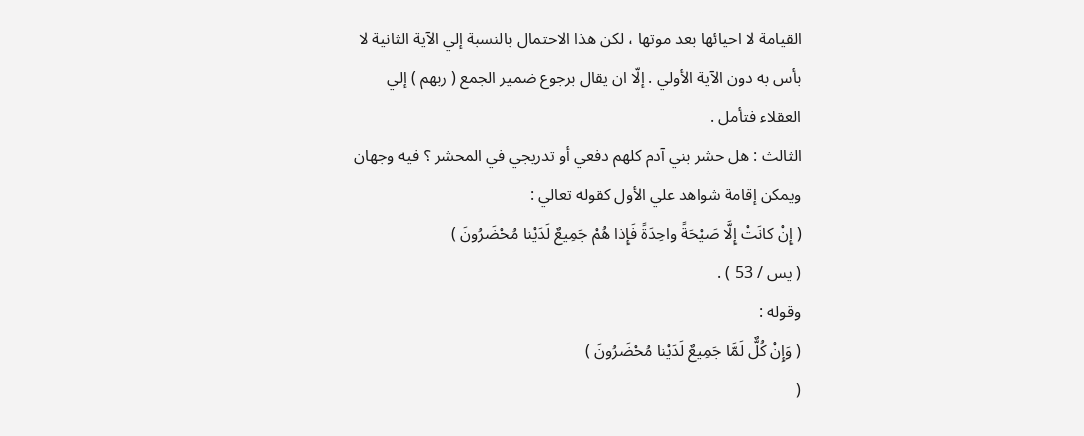القيامة لا احيائها بعد موتها ، لكن هذا الاحتمال بالنسبة إلي الآية الثانية لا بأس به دون الآية الأولي . إلّا ان يقال برجوع ضمير الجمع ( ربهم ) إلي العقلاء فتأمل .
الثالث : هل حشر بني آدم كلهم دفعي أو تدريجي في المحشر ؟ فيه وجهان ويمكن إقامة شواهد علي الأول كقوله تعالي :
( إِنْ كانَتْ إِلَّا صَيْحَةً واحِدَةً فَإِذا هُمْ جَمِيعٌ لَدَيْنا مُحْضَرُونَ )
( يس / 53 ) .
وقوله :
( وَإِنْ كُلٌّ لَمَّا جَمِيعٌ لَدَيْنا مُحْضَرُونَ )
(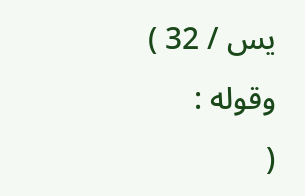يس / 32 ) وقوله :
(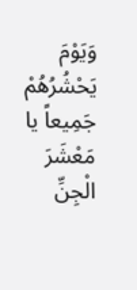وَيَوْمَ يَحْشُرُهُمْ جَمِيعاً يا مَعْشَرَ الْجِنِّ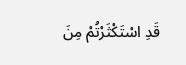قَدِ اسْتَكْثَرْتُمْ مِنَ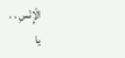الْإِنْسِ . .
يا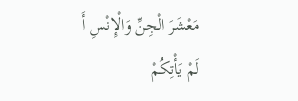مَعْشَرَ الْجِنِّ وَالْإِنْسِ أَ لَمْ يَأْتِكُمْ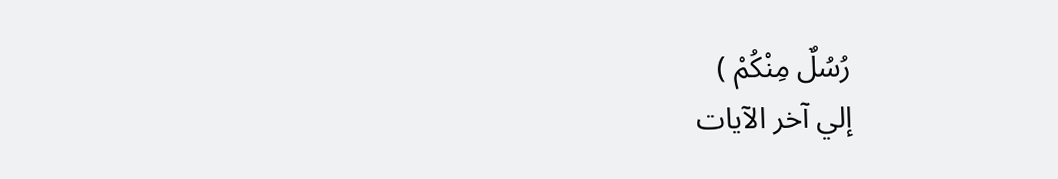رُسُلٌ مِنْكُمْ )
إلي آخر الآيات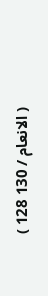( الانعام / 130 128 )